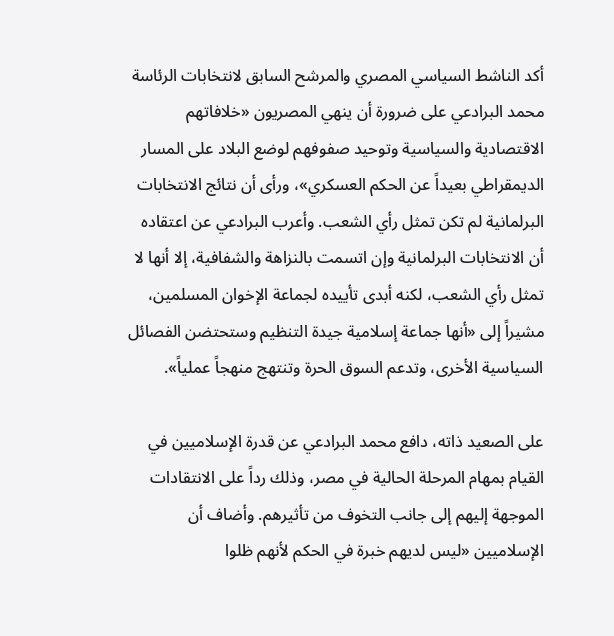أكد الناشط السياسي المصري والمرشح السابق لانتخابات الرئاسة محمد البرادعي على ضرورة أن ينهي المصريون «خلافاتهم الاقتصادية والسياسية وتوحيد صفوفهم لوضع البلاد على المسار الديمقراطي بعيداً عن الحكم العسكري»، ورأى أن نتائج الانتخابات البرلمانية لم تكن تمثل رأي الشعب. وأعرب البرادعي عن اعتقاده أن الانتخابات البرلمانية وإن اتسمت بالنزاهة والشفافية، إلا أنها لا تمثل رأي الشعب، لكنه أبدى تأييده لجماعة الإخوان المسلمين، مشيراً إلى «أنها جماعة إسلامية جيدة التنظيم وستحتضن الفصائل السياسية الأخرى، وتدعم السوق الحرة وتنتهج منهجاً عملياً».

على الصعيد ذاته، دافع محمد البرادعي عن قدرة الإسلاميين في القيام بمهام المرحلة الحالية في مصر، وذلك رداً على الانتقادات الموجهة إليهم إلى جانب التخوف من تأثيرهم. وأضاف أن الإسلاميين «ليس لديهم خبرة في الحكم لأنهم ظلوا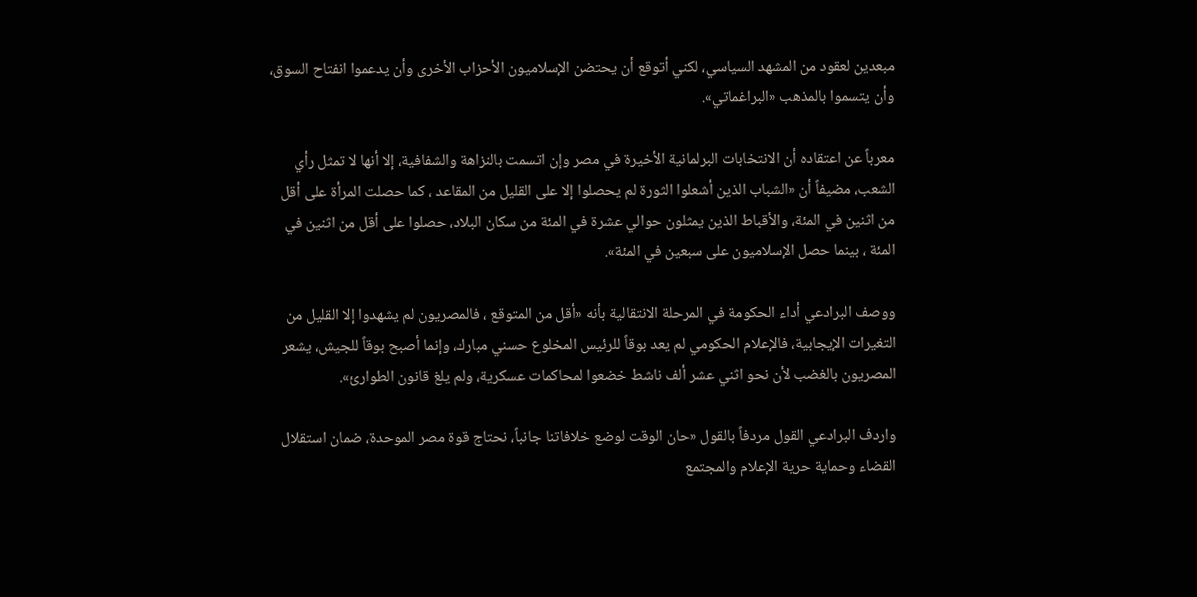مبعدين لعقود من المشهد السياسي، لكني أتوقع أن يحتضن الإسلاميون الأحزاب الأخرى وأن يدعموا انفتاح السوق، وأن يتسموا بالمذهب «البراغماتي».

معرباً عن اعتقاده أن الانتخابات البرلمانية الأخيرة في مصر وإن اتسمت بالنزاهة والشفافية، إلا أنها لا تمثل رأي الشعب، مضيفاً أن «الشباب الذين أشعلوا الثورة لم يحصلوا إلا على القليل من المقاعد ، كما حصلت المرأة على أقل من اثنين في المئة، والأقباط الذين يمثلون حوالي عشرة في المئة من سكان البلاد، حصلوا على أقل من اثنين في المئة ، بينما حصل الإسلاميون على سبعين في المئة».

ووصف البرادعي أداء الحكومة في المرحلة الانتقالية بأنه «أقل من المتوقع ، فالمصريون لم يشهدوا إلا القليل من التغيرات الإيجابية، فالإعلام الحكومي لم يعد بوقاً للرئيس المخلوع حسني مبارك، وإنما أصبح بوقاً للجيش، يشعر المصريون بالغضب لأن نحو اثني عشر ألف ناشط خضعوا لمحاكمات عسكرية، ولم يلغ قانون الطوارئ».

واردف البرادعي القول مردفاً بالقول «حان الوقت لوضع خلافاتنا جانباً، نحتاج قوة مصر الموحدة، ضمان استقلال القضاء وحماية حرية الإعلام والمجتمع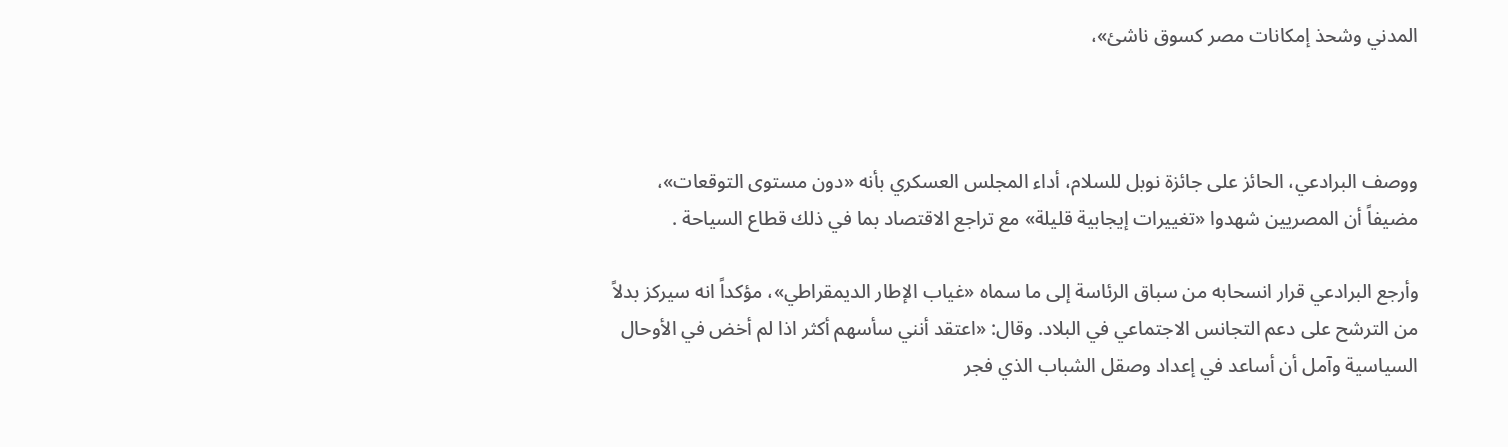المدني وشحذ إمكانات مصر كسوق ناشئ»،



ووصف البرادعي، الحائز على جائزة نوبل للسلام، أداء المجلس العسكري بأنه «دون مستوى التوقعات»، مضيفاً أن المصريين شهدوا «تغييرات إيجابية قليلة» مع تراجع الاقتصاد بما في ذلك قطاع السياحة .

وأرجع البرادعي قرار انسحابه من سباق الرئاسة إلى ما سماه «غياب الإطار الديمقراطي»، مؤكداً انه سيركز بدلاً من الترشح على دعم التجانس الاجتماعي في البلاد. وقال: «اعتقد أنني سأسهم أكثر اذا لم أخض في الأوحال السياسية وآمل أن أساعد في إعداد وصقل الشباب الذي فجر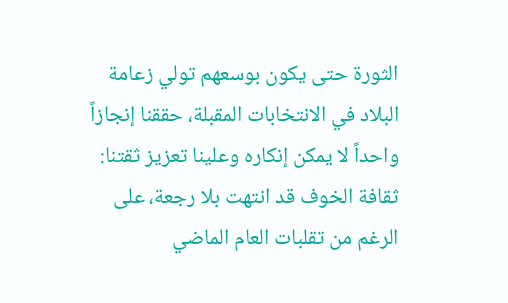الثورة حتى يكون بوسعهم تولي زعامة البلاد في الانتخابات المقبلة، حققنا إنجازاً واحداً لا يمكن إنكاره وعلينا تعزيز ثقتنا: ثقافة الخوف قد انتهت بلا رجعة، على الرغم من تقلبات العام الماضي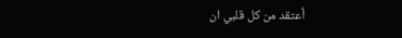أعتقد من كل قلبي ان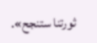ثورتنا ستنجح».